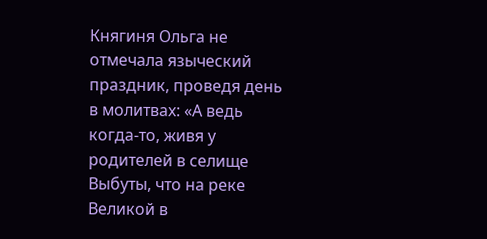Княгиня Ольга не отмечала языческий праздник, проведя день в молитвах: «А ведь когда-то, живя у родителей в селище Выбуты, что на реке Великой в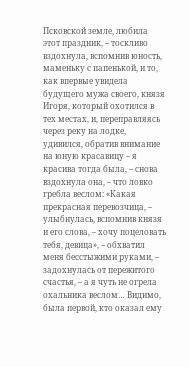Псковской земле, любила этот праздник, – тоскливо вздохнула, вспомнив юность, маменьку с папенькой, и то, как впервые увидела будущего мужа своего, князя Игоря, который охотился в тех местах, и, переправляясь через реку на лодке, удивился, обратив внимание на юную красавицу – я красива тогда была, – снова вздохнула она, – что ловко гребла веслом: «Какая прекрасная перевозчица, – улыбнулась, вспомнив князя и его слова, – хочу поцеловать тебя, девица», – обхватил меня бесстыжими руками, – задохнулась от пережитого счастья, – а я чуть не огрела охальника веслом… Видимо, была первой, кто оказал ему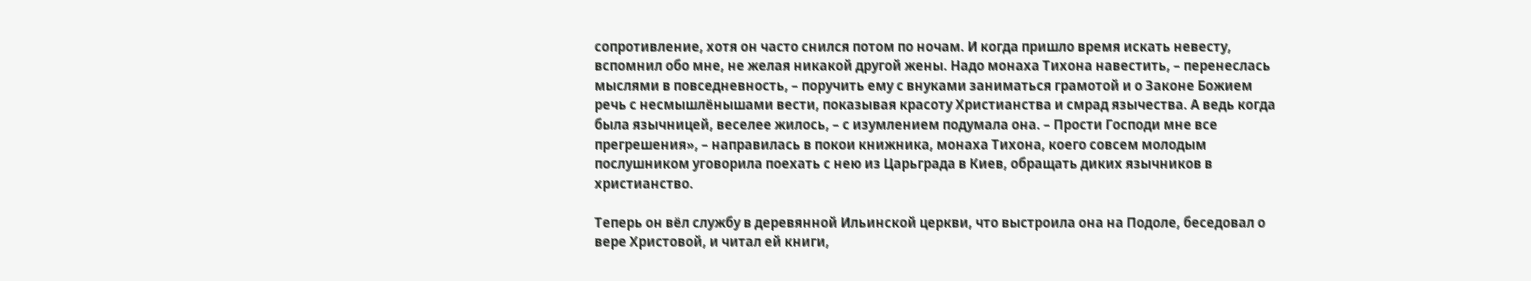сопротивление, хотя он часто снился потом по ночам. И когда пришло время искать невесту, вспомнил обо мне, не желая никакой другой жены. Надо монаха Тихона навестить, – перенеслась мыслями в повседневность, – поручить ему с внуками заниматься грамотой и о Законе Божием речь с несмышлёнышами вести, показывая красоту Христианства и смрад язычества. А ведь когда была язычницей, веселее жилось, – с изумлением подумала она. – Прости Господи мне все прегрешения», – направилась в покои книжника, монаха Тихона, коего совсем молодым послушником уговорила поехать с нею из Царьграда в Киев, обращать диких язычников в христианство.

Теперь он вёл службу в деревянной Ильинской церкви, что выстроила она на Подоле, беседовал о вере Христовой, и читал ей книги,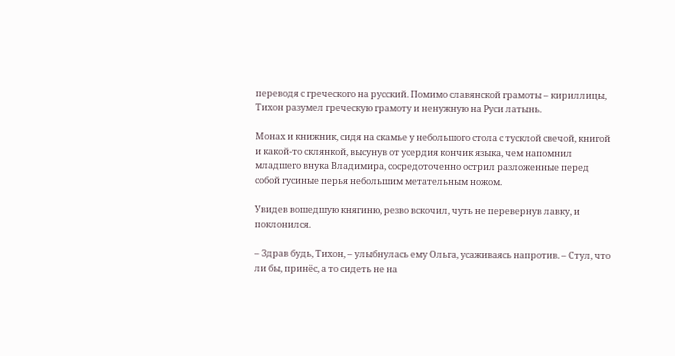переводя с греческого на русский. Помимо славянской грамоты – кириллицы, Тихон разумел греческую грамоту и ненужную на Руси латынь.

Монах и книжник, сидя на скамье у небольшого стола с тусклой свечой, книгой и какой-то склянкой, высунув от усердия кончик языка, чем напомнил младшего внука Владимира, сосредоточенно острил разложенные перед собой гусиные перья небольшим метательным ножом.

Увидев вошедшую княгиню, резво вскочил, чуть не перевернув лавку, и поклонился.

– Здрав будь, Тихон, – улыбнулась ему Ольга, усаживаясь напротив. – Стул, что ли бы, принёс, а то сидеть не на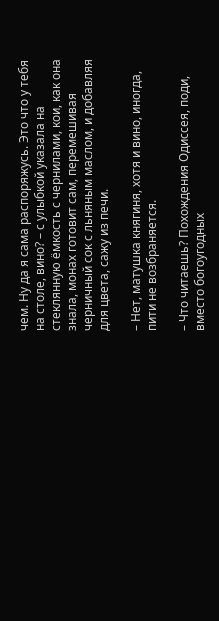чем. Ну да я сама распоряжусь. Это что у тебя на столе, вино? – с улыбкой указала на стеклянную ёмкость с чернилами, кои, как она знала, монах готовит сам, перемешивая черничный сок с льняным маслом, и добавляя для цвета, сажу из печи.

– Нет, матушка княгиня, хотя и вино, иногда, пити не возбраняется.

– Что читаешь? Похождения Одиссея, поди, вместо богоугодных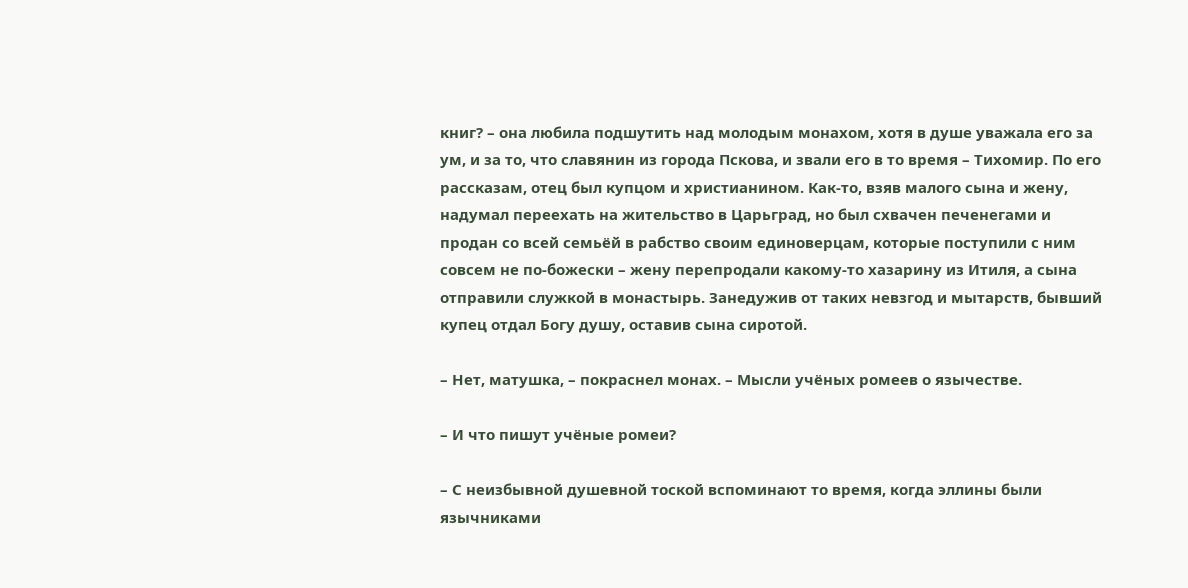книг? – она любила подшутить над молодым монахом, хотя в душе уважала его за ум, и за то, что славянин из города Пскова, и звали его в то время – Тихомир. По его рассказам, отец был купцом и христианином. Как-то, взяв малого сына и жену, надумал переехать на жительство в Царьград, но был схвачен печенегами и продан со всей семьёй в рабство своим единоверцам, которые поступили с ним совсем не по-божески – жену перепродали какому-то хазарину из Итиля, а сына отправили служкой в монастырь. Занедужив от таких невзгод и мытарств, бывший купец отдал Богу душу, оставив сына сиротой.

– Нет, матушка, – покраснел монах. – Мысли учёных ромеев о язычестве.

– И что пишут учёные ромеи?

– С неизбывной душевной тоской вспоминают то время, когда эллины были язычниками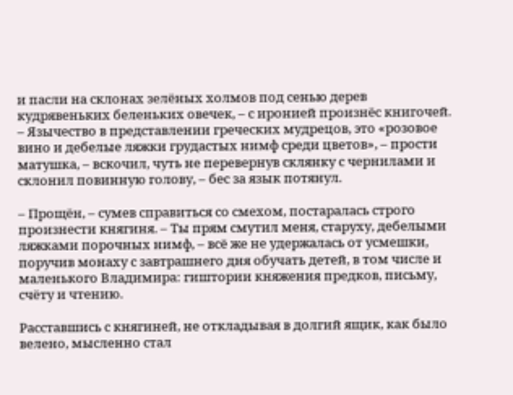и пасли на склонах зелёных холмов под сенью дерев кудрявеньких беленьких овечек, – с иронией произнёс книгочей. – Язычество в представлении греческих мудрецов, это «розовое вино и дебелые ляжки грудастых нимф среди цветов», – прости матушка, – вскочил, чуть не перевернув склянку с чернилами и склонил повинную голову, – бес за язык потянул.

– Прощён, – сумев справиться со смехом, постаралась строго произнести княгиня. – Ты прям смутил меня, старуху, дебелыми ляжками порочных нимф, – всё же не удержалась от усмешки, поручив монаху с завтрашнего дня обучать детей, в том числе и маленького Владимира: гиштории княжения предков, письму, счёту и чтению.

Расставшись с княгиней, не откладывая в долгий ящик, как было велено, мысленно стал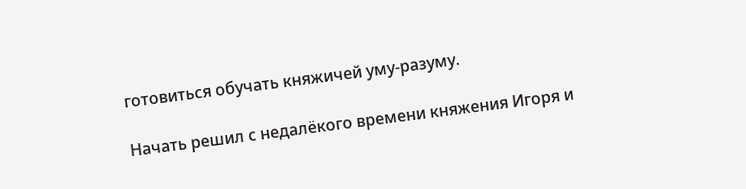готовиться обучать княжичей уму-разуму.

Начать решил с недалёкого времени княжения Игоря и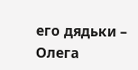его дядьки – Олега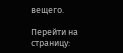вещего.

Перейти на страницу: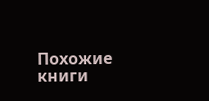Похожие книги